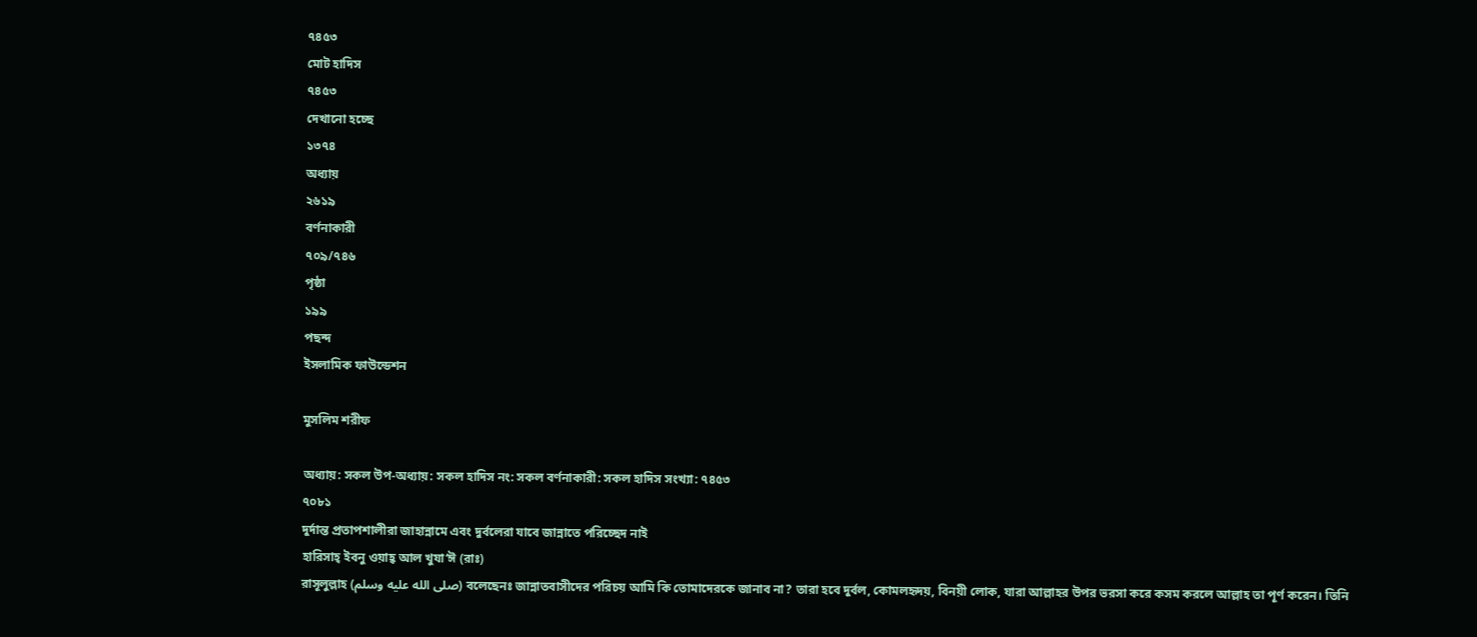৭৪৫৩
মোট হাদিস
৭৪৫৩
দেখানো হচ্ছে
১৩৭৪
অধ্যায়
২৬১৯
বর্ণনাকারী
৭০৯/৭৪৬
পৃষ্ঠা
১৯৯
পছন্দ
ইসলামিক ফাউন্ডেশন

মুসলিম শরীফ

অধ্যায়: সকল উপ-অধ্যায়: সকল হাদিস নং: সকল বর্ণনাকারী: সকল হাদিস সংখ্যা: ৭৪৫৩
৭০৮১
দুর্দান্ত প্রতাপশালীরা জাহান্নামে এবং দুর্বলেরা যাবে জান্নাতে পরিচ্ছেদ নাই
হারিসাহ্ ইবনু ওয়াহ্ব আল খুযা‘ঈ (রাঃ)
রাসূলুল্লাহ (صلى الله عليه وسلم) বলেছেনঃ জান্নাতবাসীদের পরিচয় আমি কি তোমাদেরকে জানাব না? তারা হবে দুর্বল, কোমলহৃদয়, বিনয়ী লোক, যারা আল্লাহর উপর ভরসা করে কসম করলে আল্লাহ তা পূর্ণ করেন। তিনি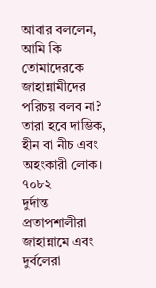আবার বললেন, আমি কি তোমাদেরকে জাহান্নামীদের পরিচয় বলব না? তারা হবে দাম্ভিক, হীন বা নীচ এবং অহংকারী লোক।
৭০৮২
দুর্দান্ত প্রতাপশালীরা জাহান্নামে এবং দুর্বলেরা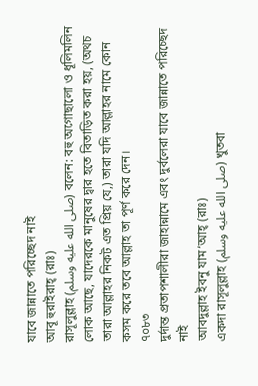যাবে জান্নাতে পরিচ্ছেদ নাই
আবূ হুরাইরাহ্ (রাঃ)
রাসূলুল্লাহ (صلى الله عليه وسلم) বলেন: বহু অগোছালো ও ধূলিমলিন লোক আছে, যাদেরকে মানুষের দ্বার হতে বিতাড়িত করা হয়, (অথচ তারা আল্লাহর নিকট এত প্রিয় যে,) তারা যদি আল্লাহর নামে কোন কসম করে তবে আল্লাহ তা পূর্ণ করে দেন।
৭০৮৩
দুর্দান্ত প্রতাপশালীরা জাহান্নামে এবং দুর্বলেরা যাবে জান্নাতে পরিচ্ছেদ নাই
আবদুল্লাহ ইবনু যাম‘আহ্ (রাঃ)
একদা রাসূলুল্লাহ (صلى الله عليه وسلم) খুতবা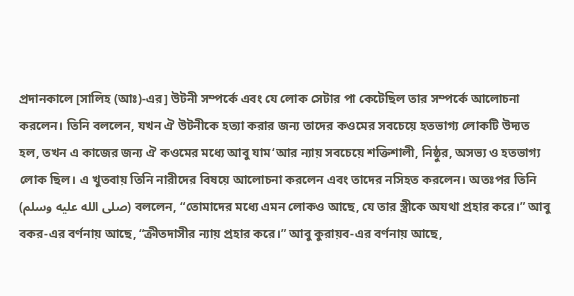প্রদানকালে [সালিহ (আঃ)-এর] উটনী সম্পর্কে এবং যে লোক সেটার পা কেটেছিল তার সম্পর্কে আলোচনা করলেন। তিনি বললেন, যখন ঐ উটনীকে হত্যা করার জন্য তাদের কওমের সবচেয়ে হতভাগ্য লোকটি উদ্যত হল, তখন এ কাজের জন্য ঐ কওমের মধ্যে আবু যাম‘আর ন্যায় সবচেয়ে শক্তিশালী, নিষ্ঠুর, অসভ্য ও হতভাগ্য লোক ছিল। এ খুতবায় তিনি নারীদের বিষয়ে আলোচনা করলেন এবং তাদের নসিহত করলেন। অতঃপর তিনি (صلى الله عليه وسلم) বললেন, “তোমাদের মধ্যে এমন লোকও আছে, যে তার স্ত্রীকে অযথা প্রহার করে।” আবু বকর-এর বর্ণনায় আছে, “ক্রীতদাসীর ন্যায় প্রহার করে।” আবু কুরায়ব-এর বর্ণনায় আছে,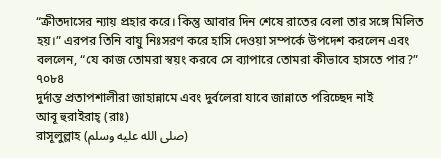“ক্রীতদাসের ন্যায় প্রহার করে। কিন্তু আবার দিন শেষে রাতের বেলা তার সঙ্গে মিলিত হয়।” এরপর তিনি বায়ু নিঃসরণ করে হাসি দেওয়া সম্পর্কে উপদেশ করলেন এবং বললেন, “যে কাজ তোমরা স্বয়ং করবে সে ব্যাপারে তোমরা কীভাবে হাসতে পার?”
৭০৮৪
দুর্দান্ত প্রতাপশালীরা জাহান্নামে এবং দুর্বলেরা যাবে জান্নাতে পরিচ্ছেদ নাই
আবূ হুরাইরাহ্ (রাঃ)
রাসূলুল্লাহ (صلى الله عليه وسلم)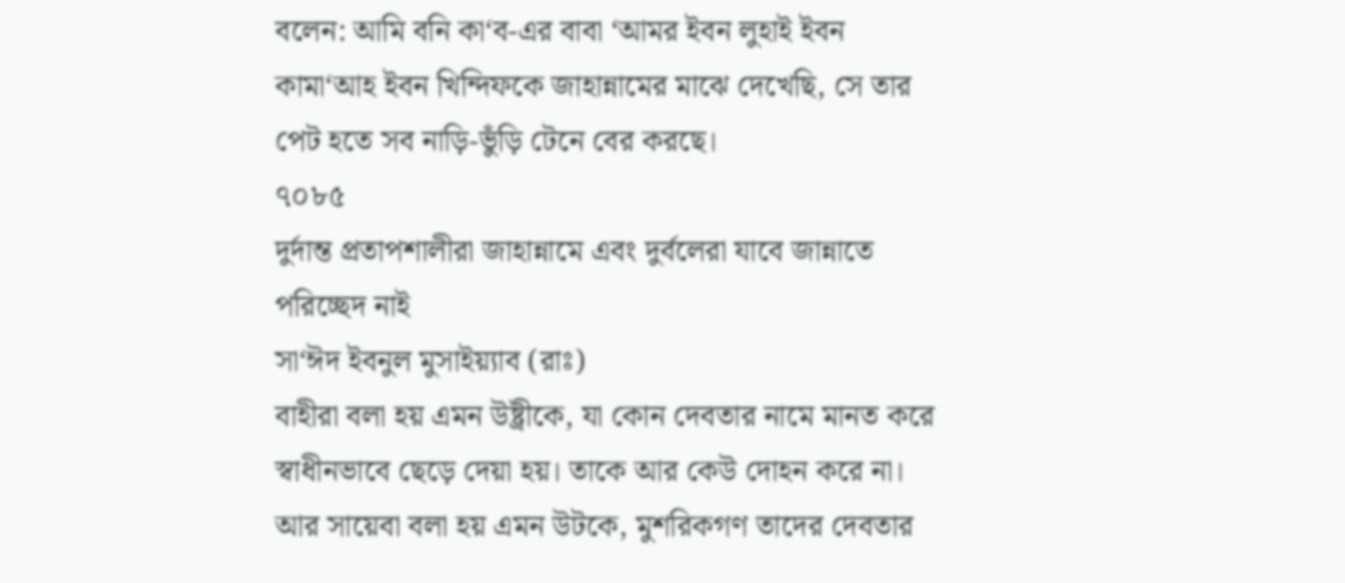বলেন: আমি বনি কা‘ব-এর বাবা ‘আমর ইবন লুহাই ইবন কামা‘আহ ইবন খিন্দিফকে জাহান্নামের মাঝে দেখেছি, সে তার পেট হতে সব নাড়ি-ভুঁড়ি টেনে বের করছে।
৭০৮৫
দুর্দান্ত প্রতাপশালীরা জাহান্নামে এবং দুর্বলেরা যাবে জান্নাতে পরিচ্ছেদ নাই
সা‘ঈদ ইবনুল মুসাইয়্যাব (রাঃ)
বাহীরা বলা হয় এমন উষ্ট্রীকে, যা কোন দেবতার নামে মানত করে স্বাধীনভাবে ছেড়ে দেয়া হয়। তাকে আর কেউ দোহন করে না। আর সায়েবা বলা হয় এমন উটকে, মুশরিকগণ তাদের দেবতার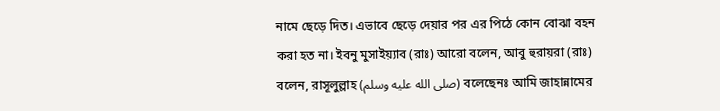নামে ছেড়ে দিত। এভাবে ছেড়ে দেয়ার পর এর পিঠে কোন বোঝা বহন করা হত না। ইবনু মুসাইয়্যাব (রাঃ) আরো বলেন, আবু হুরায়রা (রাঃ) বলেন, রাসূলুল্লাহ (صلى الله عليه وسلم) বলেছেনঃ আমি জাহান্নামের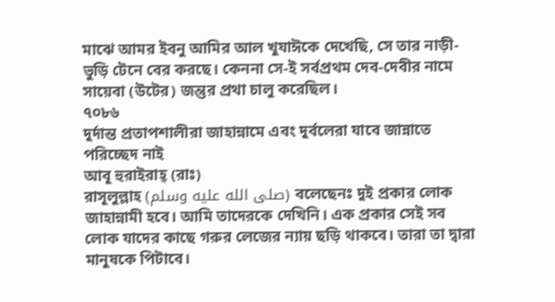মাঝে আমর ইবনু আমির আল খুযাঈকে দেখেছি, সে তার নাড়ী-ভুড়ি টেনে বের করছে। কেননা সে-ই সর্বপ্রথম দেব-দেবীর নামে সায়েবা (উটের) জন্তুর প্রথা চালু করেছিল।
৭০৮৬
দুর্দান্ত প্রতাপশালীরা জাহান্নামে এবং দুর্বলেরা যাবে জান্নাতে পরিচ্ছেদ নাই
আবূ হুরাইরাহ্ (রাঃ)
রাসূলুল্লাহ (صلى الله عليه وسلم) বলেছেনঃ দুই প্রকার লোক জাহান্নামী হবে। আমি তাদেরকে দেখিনি। এক প্রকার সেই সব লোক যাদের কাছে গরুর লেজের ন্যায় ছড়ি থাকবে। তারা তা দ্বারা মানুষকে পিটাবে।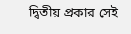দ্বিতীয় প্রকার সেই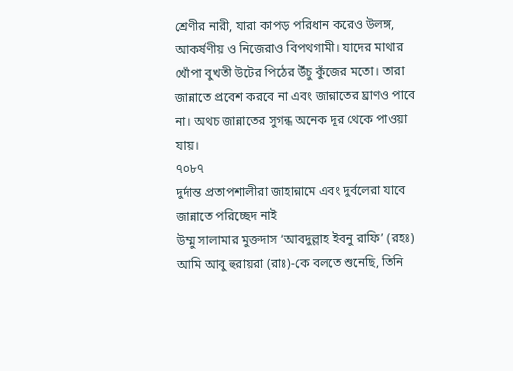শ্রেণীর নারী, যারা কাপড় পরিধান করেও উলঙ্গ, আকর্ষণীয় ও নিজেরাও বিপথগামী। যাদের মাথার খোঁপা বুখতী উটের পিঠের উঁচু কুঁজের মতো। তারা জান্নাতে প্রবেশ করবে না এবং জান্নাতের ঘ্রাণও পাবে না। অথচ জান্নাতের সুগন্ধ অনেক দূর থেকে পাওয়া যায়।
৭০৮৭
দুর্দান্ত প্রতাপশালীরা জাহান্নামে এবং দুর্বলেরা যাবে জান্নাতে পরিচ্ছেদ নাই
উম্মু সালামার মুক্তদাস ‘আবদুল্লাহ ইবনু রাফি’ (রহঃ)
আমি আবু হুরায়রা (রাঃ)-কে বলতে শুনেছি, তিনি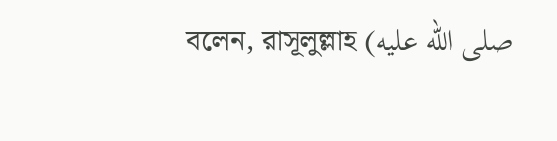বলেন, রাসূলুল্লাহ (صلى الله عليه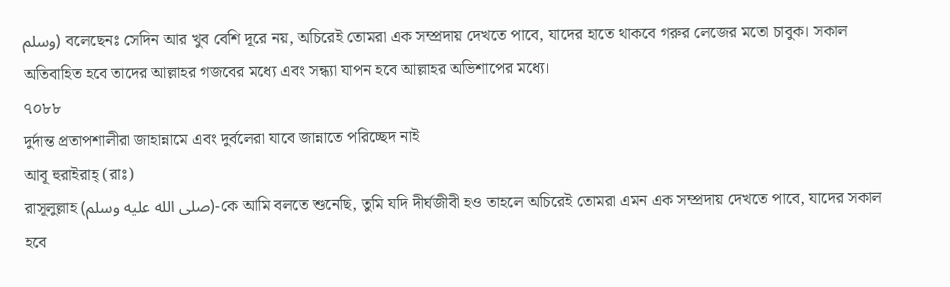وسلم) বলেছেনঃ সেদিন আর খুব বেশি দূরে নয়, অচিরেই তোমরা এক সম্প্রদায় দেখতে পাবে, যাদের হাতে থাকবে গরুর লেজের মতো চাবুক। সকাল অতিবাহিত হবে তাদের আল্লাহর গজবের মধ্যে এবং সন্ধ্যা যাপন হবে আল্লাহর অভিশাপের মধ্যে।
৭০৮৮
দুর্দান্ত প্রতাপশালীরা জাহান্নামে এবং দুর্বলেরা যাবে জান্নাতে পরিচ্ছেদ নাই
আবূ হুরাইরাহ্ (রাঃ)
রাসূলুল্লাহ (صلى الله عليه وسلم)-কে আমি বলতে শুনেছি, তুমি যদি দীর্ঘজীবী হও তাহলে অচিরেই তোমরা এমন এক সম্প্রদায় দেখতে পাবে, যাদের সকাল হবে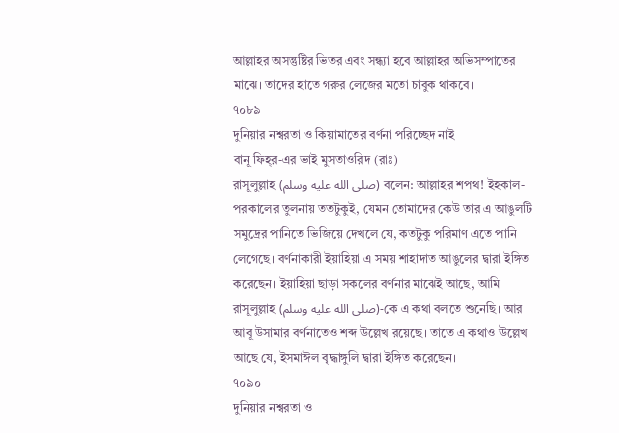আল্লাহর অসন্তুষ্টির ভিতর এবং সন্ধ্যা হবে আল্লাহর অভিসম্পাতের মাঝে। তাদের হাতে গরুর লেজের মতো চাবুক থাকবে।
৭০৮৯
দুনিয়ার নশ্বরতা ও কিয়ামাতের বর্ণনা পরিচ্ছেদ নাই
বানূ ফিহ্‌র-এর ভাই মুসতাওরিদ (রাঃ)
রাসূলুল্লাহ (صلى الله عليه وسلم) বলেন: আল্লাহর শপথ! ইহকাল-পরকালের তুলনায় ততটুকুই, যেমন তোমাদের কেউ তার এ আঙুলটি সমুদ্রের পানিতে ভিজিয়ে দেখলে যে, কতটুকু পরিমাণ এতে পানি লেগেছে। বর্ণনাকারী ইয়াহিয়া এ সময় শাহাদাত আঙুলের দ্বারা ইঙ্গিত করেছেন। ইয়াহিয়া ছাড়া সকলের বর্ণনার মাঝেই আছে, আমি রাসূলুল্লাহ (صلى الله عليه وسلم)-কে এ কথা বলতে শুনেছি। আর আবূ উসামার বর্ণনাতেও শব্দ উল্লেখ রয়েছে। তাতে এ কথাও উল্লেখ আছে যে, ইসমাঈল বৃদ্ধাঙ্গুলি দ্বারা ইঙ্গিত করেছেন।
৭০৯০
দুনিয়ার নশ্বরতা ও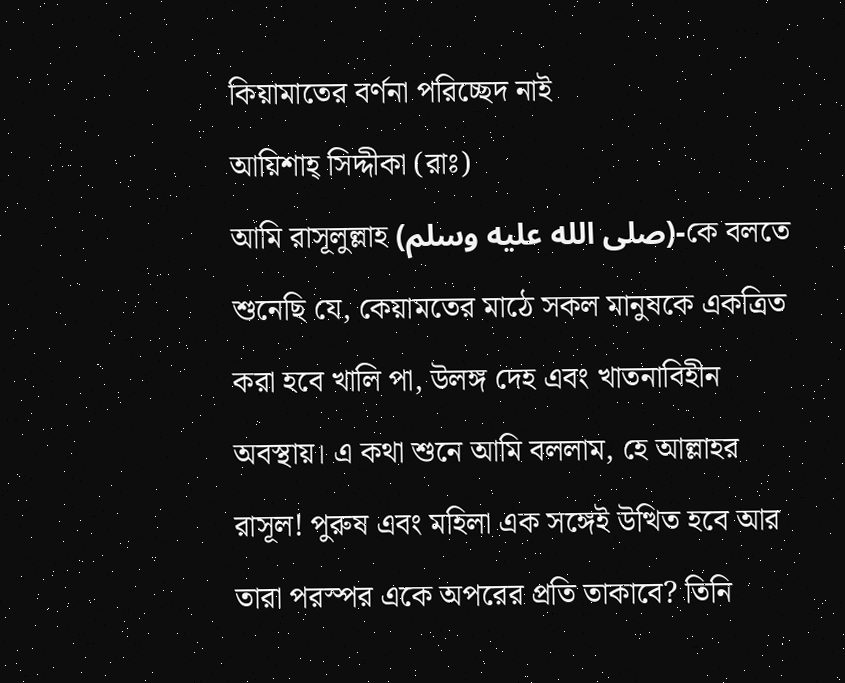কিয়ামাতের বর্ণনা পরিচ্ছেদ নাই
আয়িশাহ্ সিদ্দীকা (রাঃ)
আমি রাসূলুল্লাহ (صلى الله عليه وسلم)-কে বলতে শুনেছি যে, কেয়ামতের মাঠে সকল মানুষকে একত্রিত করা হবে খালি পা, উলঙ্গ দেহ এবং খাতনাবিহীন অবস্থায়। এ কথা শুনে আমি বললাম, হে আল্লাহর রাসূল! পুরুষ এবং মহিলা এক সঙ্গেই উত্থিত হবে আর তারা পরস্পর একে অপরের প্রতি তাকাবে? তিনি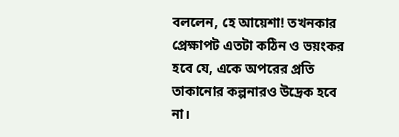বললেন, হে আয়েশা! তখনকার প্রেক্ষাপট এতটা কঠিন ও ভয়ংকর হবে যে, একে অপরের প্রতি তাকানোর কল্পনারও উদ্রেক হবে না।